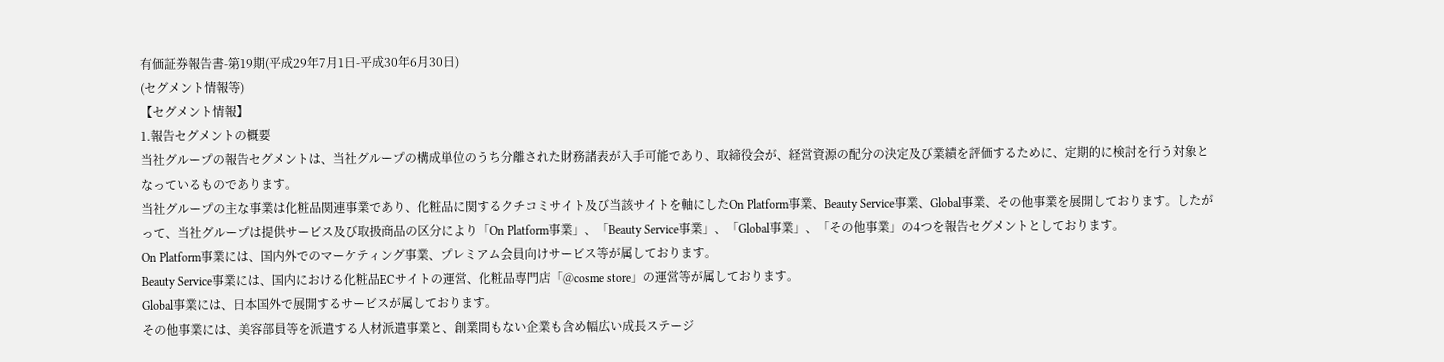有価証券報告書-第19期(平成29年7月1日-平成30年6月30日)
(セグメント情報等)
【セグメント情報】
1.報告セグメントの概要
当社グループの報告セグメントは、当社グループの構成単位のうち分離された財務諸表が入手可能であり、取締役会が、経営資源の配分の決定及び業績を評価するために、定期的に検討を行う対象となっているものであります。
当社グループの主な事業は化粧品関連事業であり、化粧品に関するクチコミサイト及び当該サイトを軸にしたOn Platform事業、Beauty Service事業、Global事業、その他事業を展開しております。したがって、当社グループは提供サービス及び取扱商品の区分により「On Platform事業」、「Beauty Service事業」、「Global事業」、「その他事業」の4つを報告セグメントとしております。
On Platform事業には、国内外でのマーケティング事業、プレミアム会員向けサービス等が属しております。
Beauty Service事業には、国内における化粧品ECサイトの運営、化粧品専門店「@cosme store」の運営等が属しております。
Global事業には、日本国外で展開するサービスが属しております。
その他事業には、美容部員等を派遣する人材派遣事業と、創業間もない企業も含め幅広い成長ステージ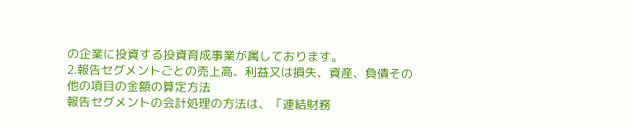の企業に投資する投資育成事業が属しております。
2.報告セグメントごとの売上高、利益又は損失、資産、負債その他の項目の金額の算定方法
報告セグメントの会計処理の方法は、「連結財務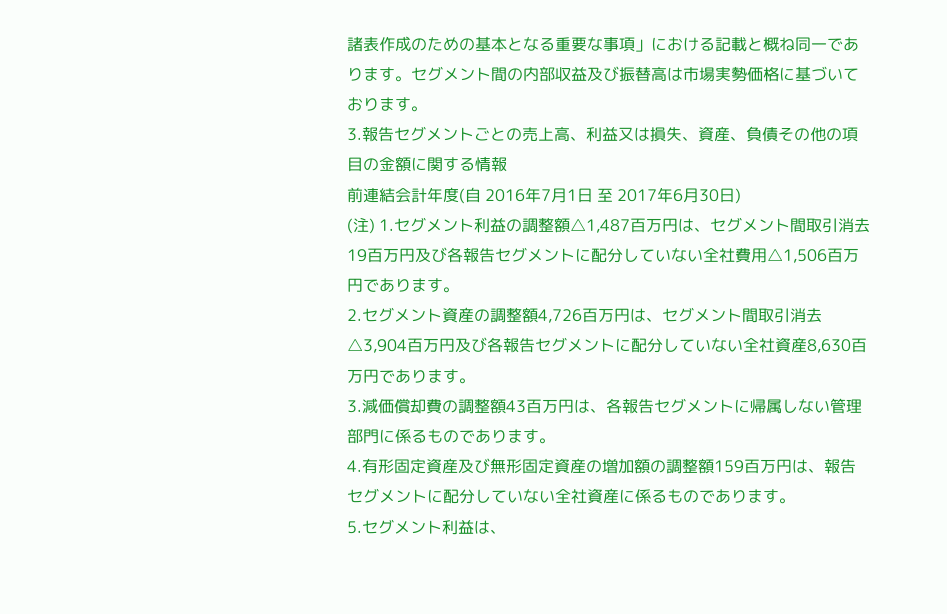諸表作成のための基本となる重要な事項」における記載と概ね同一であります。セグメント間の内部収益及び振替高は市場実勢価格に基づいております。
3.報告セグメントごとの売上高、利益又は損失、資産、負債その他の項目の金額に関する情報
前連結会計年度(自 2016年7月1日 至 2017年6月30日)
(注) 1.セグメント利益の調整額△1,487百万円は、セグメント間取引消去19百万円及び各報告セグメントに配分していない全社費用△1,506百万円であります。
2.セグメント資産の調整額4,726百万円は、セグメント間取引消去△3,904百万円及び各報告セグメントに配分していない全社資産8,630百万円であります。
3.減価償却費の調整額43百万円は、各報告セグメントに帰属しない管理部門に係るものであります。
4.有形固定資産及び無形固定資産の増加額の調整額159百万円は、報告セグメントに配分していない全社資産に係るものであります。
5.セグメント利益は、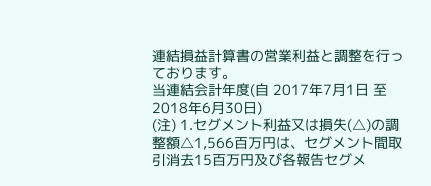連結損益計算書の営業利益と調整を行っております。
当連結会計年度(自 2017年7月1日 至 2018年6月30日)
(注) 1.セグメント利益又は損失(△)の調整額△1,566百万円は、セグメント間取引消去15百万円及び各報告セグメ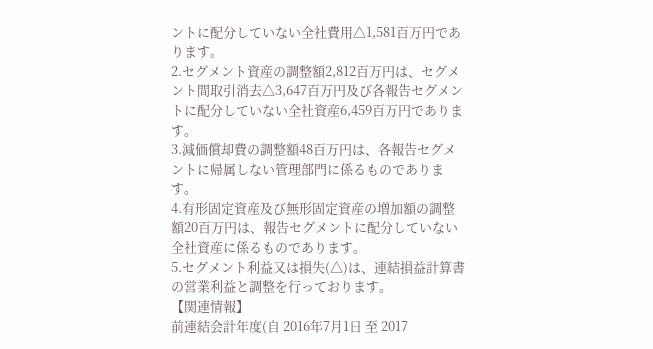ントに配分していない全社費用△1,581百万円であります。
2.セグメント資産の調整額2,812百万円は、セグメント間取引消去△3,647百万円及び各報告セグメントに配分していない全社資産6,459百万円であります。
3.減価償却費の調整額48百万円は、各報告セグメントに帰属しない管理部門に係るものであります。
4.有形固定資産及び無形固定資産の増加額の調整額20百万円は、報告セグメントに配分していない全社資産に係るものであります。
5.セグメント利益又は損失(△)は、連結損益計算書の営業利益と調整を行っております。
【関連情報】
前連結会計年度(自 2016年7月1日 至 2017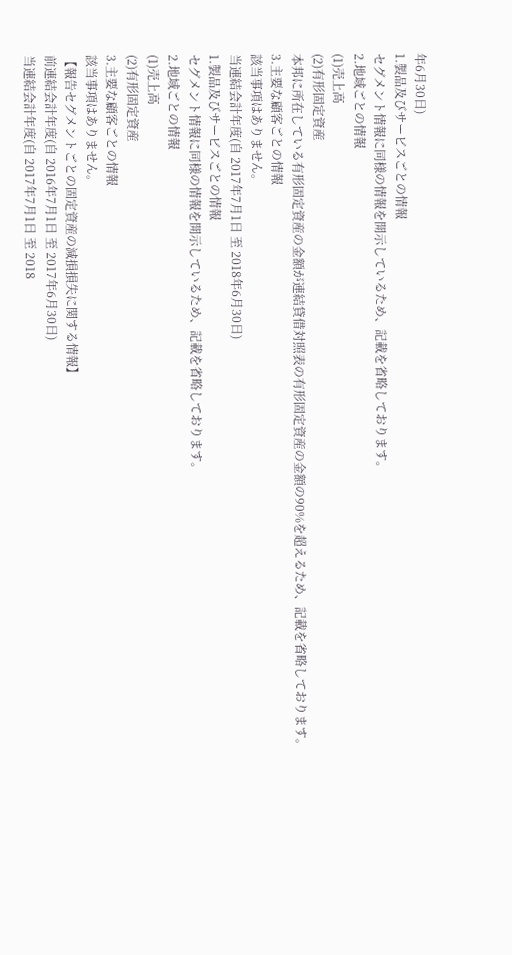年6月30日)
1.製品及びサービスごとの情報
セグメント情報に同様の情報を開示しているため、記載を省略しております。
2.地域ごとの情報
(1)売上高
(2)有形固定資産
本邦に所在している有形固定資産の金額が連結貸借対照表の有形固定資産の金額の90%を超えるため、記載を省略しております。
3.主要な顧客ごとの情報
該当事項はありません。
当連結会計年度(自 2017年7月1日 至 2018年6月30日)
1.製品及びサービスごとの情報
セグメント情報に同様の情報を開示しているため、記載を省略しております。
2.地域ごとの情報
(1)売上高
(2)有形固定資産
3.主要な顧客ごとの情報
該当事項はありません。
【報告セグメントごとの固定資産の減損損失に関する情報】
前連結会計年度(自 2016年7月1日 至 2017年6月30日)
当連結会計年度(自 2017年7月1日 至 2018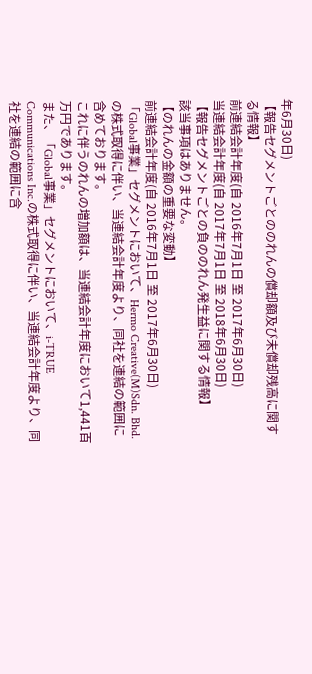年6月30日)
【報告セグメントごとののれんの償却額及び未償却残高に関する情報】
前連結会計年度(自 2016年7月1日 至 2017年6月30日)
当連結会計年度(自 2017年7月1日 至 2018年6月30日)
【報告セグメントごとの負ののれん発生益に関する情報】
該当事項はありません。
【のれんの金額の重要な変動】
前連結会計年度(自 2016年7月1日 至 2017年6月30日)
「Global事業」セグメントにおいて、Hermo Creative(M)Sdn. Bhd.の株式取得に伴い、当連結会計年度より、同社を連結の範囲に含めております。
これに伴うのれんの増加額は、当連結会計年度において1,441百万円であります。
また、「Global事業」セグメントにおいて、i-TRUE Communications Inc.の株式取得に伴い、当連結会計年度より、同社を連結の範囲に含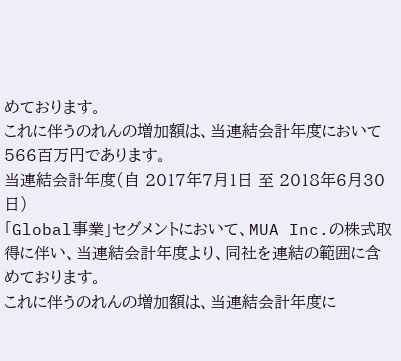めております。
これに伴うのれんの増加額は、当連結会計年度において566百万円であります。
当連結会計年度(自 2017年7月1日 至 2018年6月30日)
「Global事業」セグメントにおいて、MUA Inc.の株式取得に伴い、当連結会計年度より、同社を連結の範囲に含めております。
これに伴うのれんの増加額は、当連結会計年度に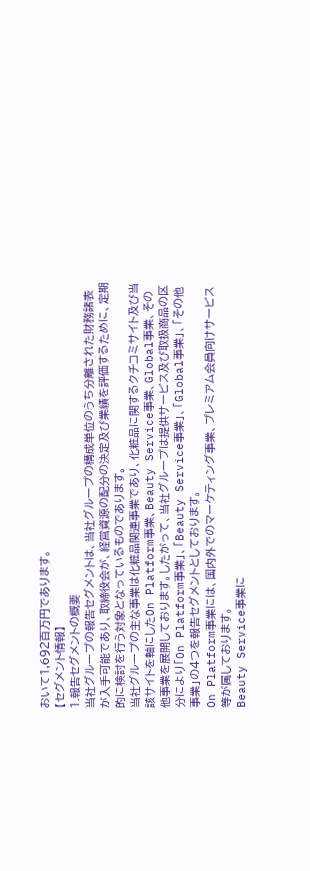おいて1,692百万円であります。
【セグメント情報】
1.報告セグメントの概要
当社グループの報告セグメントは、当社グループの構成単位のうち分離された財務諸表が入手可能であり、取締役会が、経営資源の配分の決定及び業績を評価するために、定期的に検討を行う対象となっているものであります。
当社グループの主な事業は化粧品関連事業であり、化粧品に関するクチコミサイト及び当該サイトを軸にしたOn Platform事業、Beauty Service事業、Global事業、その他事業を展開しております。したがって、当社グループは提供サービス及び取扱商品の区分により「On Platform事業」、「Beauty Service事業」、「Global事業」、「その他事業」の4つを報告セグメントとしております。
On Platform事業には、国内外でのマーケティング事業、プレミアム会員向けサービス等が属しております。
Beauty Service事業に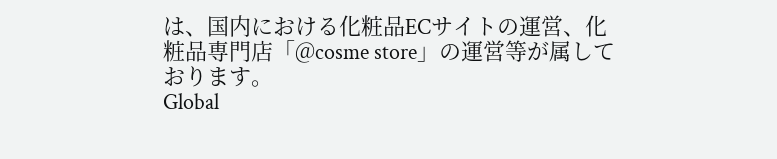は、国内における化粧品ECサイトの運営、化粧品専門店「@cosme store」の運営等が属しております。
Global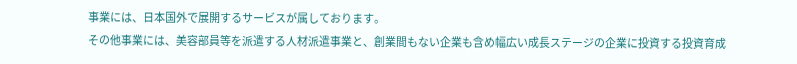事業には、日本国外で展開するサービスが属しております。
その他事業には、美容部員等を派遣する人材派遣事業と、創業間もない企業も含め幅広い成長ステージの企業に投資する投資育成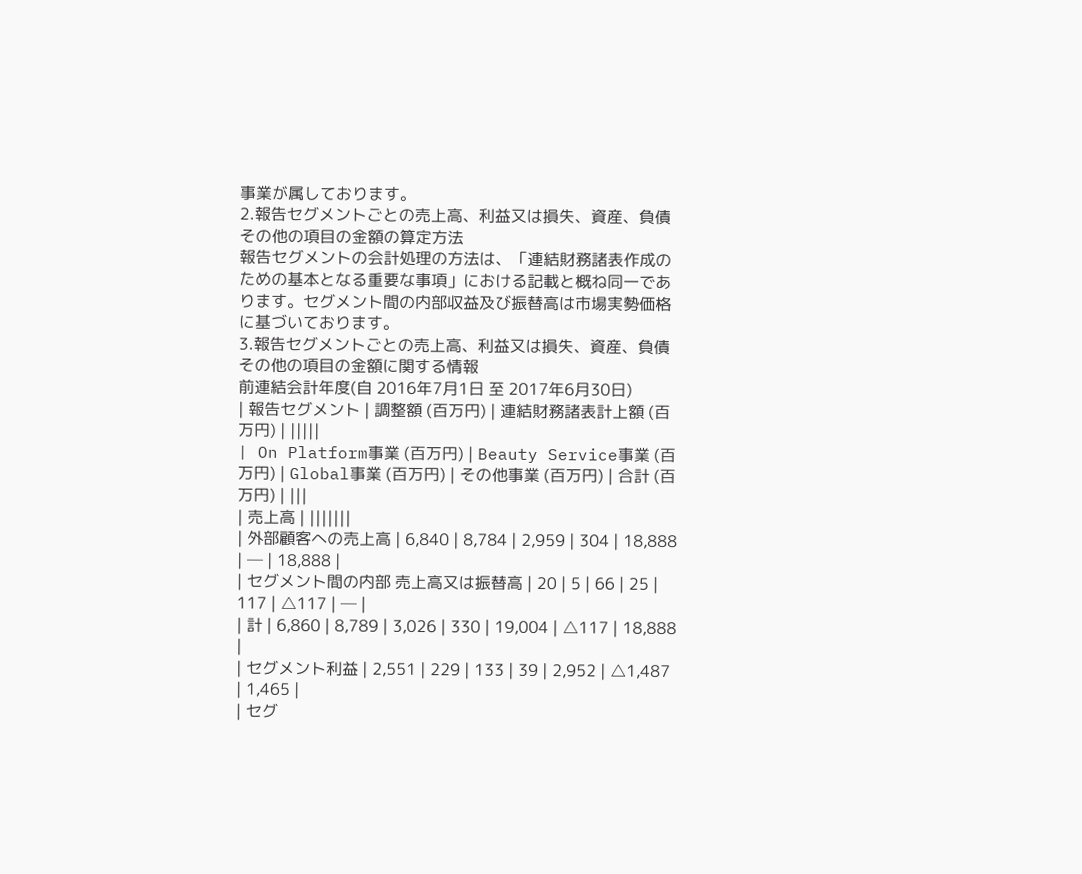事業が属しております。
2.報告セグメントごとの売上高、利益又は損失、資産、負債その他の項目の金額の算定方法
報告セグメントの会計処理の方法は、「連結財務諸表作成のための基本となる重要な事項」における記載と概ね同一であります。セグメント間の内部収益及び振替高は市場実勢価格に基づいております。
3.報告セグメントごとの売上高、利益又は損失、資産、負債その他の項目の金額に関する情報
前連結会計年度(自 2016年7月1日 至 2017年6月30日)
| 報告セグメント | 調整額 (百万円) | 連結財務諸表計上額 (百万円) | |||||
| On Platform事業 (百万円) | Beauty Service事業 (百万円) | Global事業 (百万円) | その他事業 (百万円) | 合計 (百万円) | |||
| 売上高 | |||||||
| 外部顧客への売上高 | 6,840 | 8,784 | 2,959 | 304 | 18,888 | ─ | 18,888 |
| セグメント間の内部 売上高又は振替高 | 20 | 5 | 66 | 25 | 117 | △117 | ─ |
| 計 | 6,860 | 8,789 | 3,026 | 330 | 19,004 | △117 | 18,888 |
| セグメント利益 | 2,551 | 229 | 133 | 39 | 2,952 | △1,487 | 1,465 |
| セグ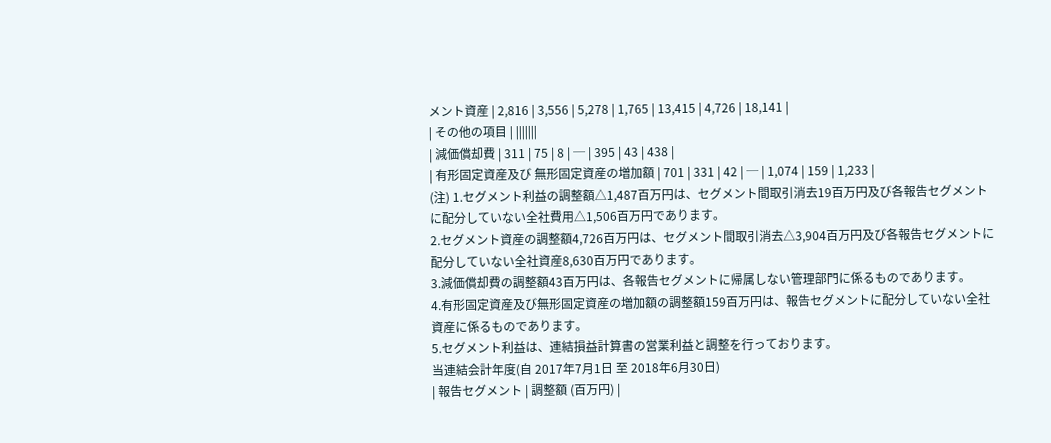メント資産 | 2,816 | 3,556 | 5,278 | 1,765 | 13,415 | 4,726 | 18,141 |
| その他の項目 | |||||||
| 減価償却費 | 311 | 75 | 8 | ─ | 395 | 43 | 438 |
| 有形固定資産及び 無形固定資産の増加額 | 701 | 331 | 42 | ─ | 1,074 | 159 | 1,233 |
(注) 1.セグメント利益の調整額△1,487百万円は、セグメント間取引消去19百万円及び各報告セグメントに配分していない全社費用△1,506百万円であります。
2.セグメント資産の調整額4,726百万円は、セグメント間取引消去△3,904百万円及び各報告セグメントに配分していない全社資産8,630百万円であります。
3.減価償却費の調整額43百万円は、各報告セグメントに帰属しない管理部門に係るものであります。
4.有形固定資産及び無形固定資産の増加額の調整額159百万円は、報告セグメントに配分していない全社資産に係るものであります。
5.セグメント利益は、連結損益計算書の営業利益と調整を行っております。
当連結会計年度(自 2017年7月1日 至 2018年6月30日)
| 報告セグメント | 調整額 (百万円) |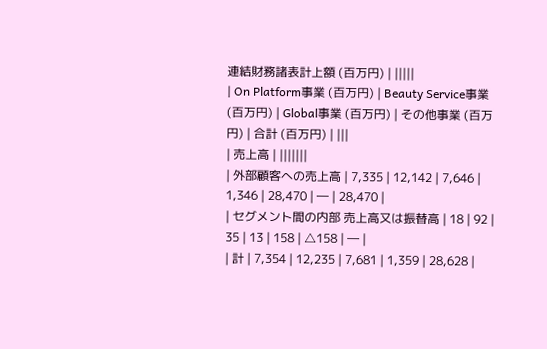連結財務諸表計上額 (百万円) | |||||
| On Platform事業 (百万円) | Beauty Service事業 (百万円) | Global事業 (百万円) | その他事業 (百万円) | 合計 (百万円) | |||
| 売上高 | |||||||
| 外部顧客への売上高 | 7,335 | 12,142 | 7,646 | 1,346 | 28,470 | ― | 28,470 |
| セグメント間の内部 売上高又は振替高 | 18 | 92 | 35 | 13 | 158 | △158 | ― |
| 計 | 7,354 | 12,235 | 7,681 | 1,359 | 28,628 |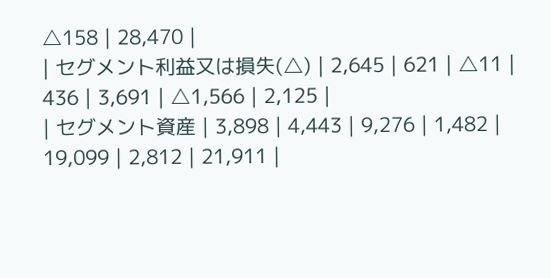△158 | 28,470 |
| セグメント利益又は損失(△) | 2,645 | 621 | △11 | 436 | 3,691 | △1,566 | 2,125 |
| セグメント資産 | 3,898 | 4,443 | 9,276 | 1,482 | 19,099 | 2,812 | 21,911 |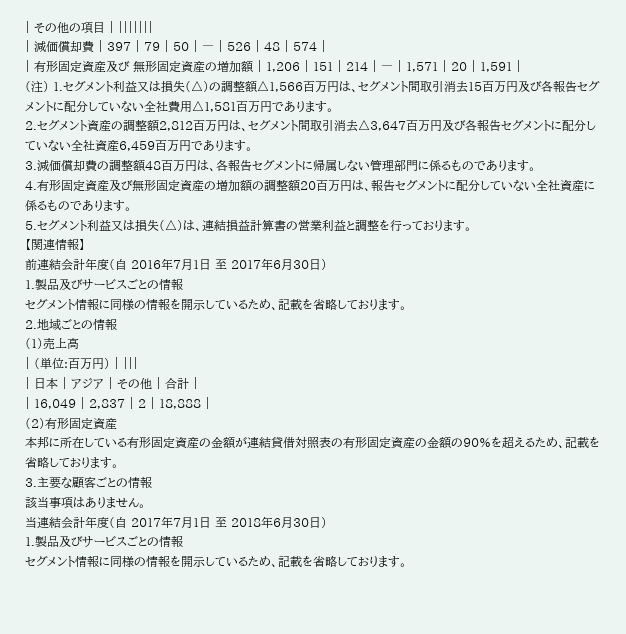| その他の項目 | |||||||
| 減価償却費 | 397 | 79 | 50 | ― | 526 | 48 | 574 |
| 有形固定資産及び 無形固定資産の増加額 | 1,206 | 151 | 214 | ― | 1,571 | 20 | 1,591 |
(注) 1.セグメント利益又は損失(△)の調整額△1,566百万円は、セグメント間取引消去15百万円及び各報告セグメントに配分していない全社費用△1,581百万円であります。
2.セグメント資産の調整額2,812百万円は、セグメント間取引消去△3,647百万円及び各報告セグメントに配分していない全社資産6,459百万円であります。
3.減価償却費の調整額48百万円は、各報告セグメントに帰属しない管理部門に係るものであります。
4.有形固定資産及び無形固定資産の増加額の調整額20百万円は、報告セグメントに配分していない全社資産に係るものであります。
5.セグメント利益又は損失(△)は、連結損益計算書の営業利益と調整を行っております。
【関連情報】
前連結会計年度(自 2016年7月1日 至 2017年6月30日)
1.製品及びサービスごとの情報
セグメント情報に同様の情報を開示しているため、記載を省略しております。
2.地域ごとの情報
(1)売上高
| (単位:百万円) | |||
| 日本 | アジア | その他 | 合計 |
| 16,049 | 2,837 | 2 | 18,888 |
(2)有形固定資産
本邦に所在している有形固定資産の金額が連結貸借対照表の有形固定資産の金額の90%を超えるため、記載を省略しております。
3.主要な顧客ごとの情報
該当事項はありません。
当連結会計年度(自 2017年7月1日 至 2018年6月30日)
1.製品及びサービスごとの情報
セグメント情報に同様の情報を開示しているため、記載を省略しております。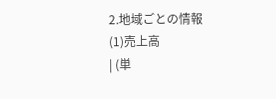2.地域ごとの情報
(1)売上高
| (単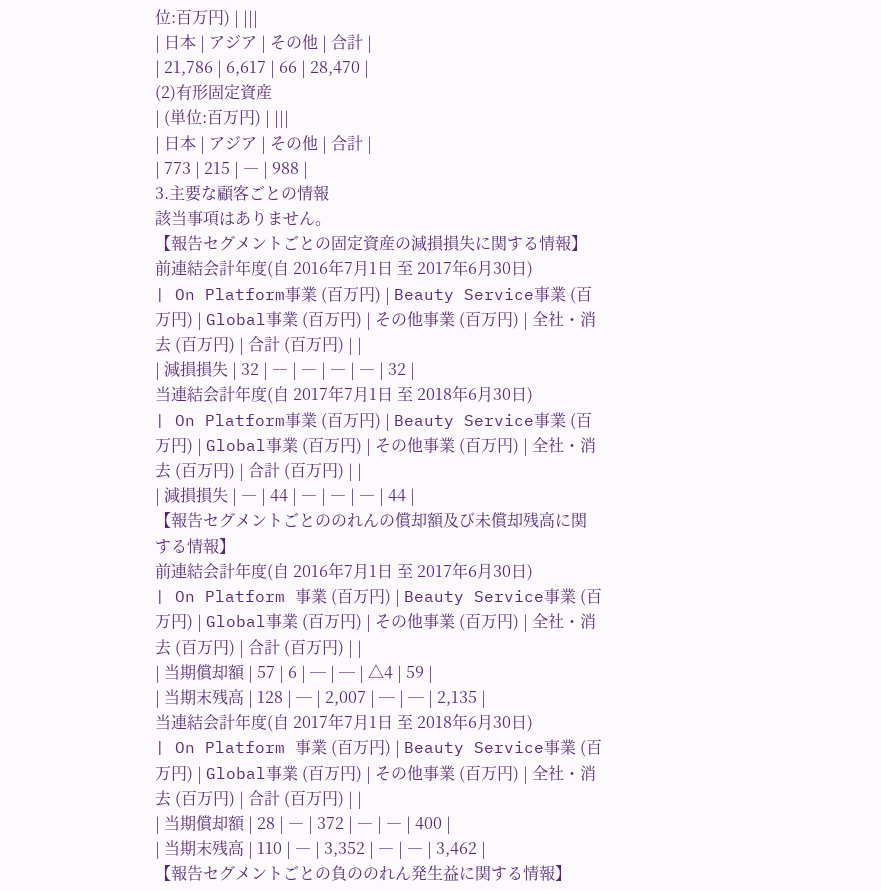位:百万円) | |||
| 日本 | アジア | その他 | 合計 |
| 21,786 | 6,617 | 66 | 28,470 |
(2)有形固定資産
| (単位:百万円) | |||
| 日本 | アジア | その他 | 合計 |
| 773 | 215 | ― | 988 |
3.主要な顧客ごとの情報
該当事項はありません。
【報告セグメントごとの固定資産の減損損失に関する情報】
前連結会計年度(自 2016年7月1日 至 2017年6月30日)
| On Platform事業 (百万円) | Beauty Service事業 (百万円) | Global事業 (百万円) | その他事業 (百万円) | 全社・消去 (百万円) | 合計 (百万円) | |
| 減損損失 | 32 | ― | ― | ― | ― | 32 |
当連結会計年度(自 2017年7月1日 至 2018年6月30日)
| On Platform事業 (百万円) | Beauty Service事業 (百万円) | Global事業 (百万円) | その他事業 (百万円) | 全社・消去 (百万円) | 合計 (百万円) | |
| 減損損失 | ― | 44 | ― | ― | ― | 44 |
【報告セグメントごとののれんの償却額及び未償却残高に関する情報】
前連結会計年度(自 2016年7月1日 至 2017年6月30日)
| On Platform 事業 (百万円) | Beauty Service事業 (百万円) | Global事業 (百万円) | その他事業 (百万円) | 全社・消去 (百万円) | 合計 (百万円) | |
| 当期償却額 | 57 | 6 | ─ | ─ | △4 | 59 |
| 当期末残高 | 128 | ─ | 2,007 | ─ | ─ | 2,135 |
当連結会計年度(自 2017年7月1日 至 2018年6月30日)
| On Platform 事業 (百万円) | Beauty Service事業 (百万円) | Global事業 (百万円) | その他事業 (百万円) | 全社・消去 (百万円) | 合計 (百万円) | |
| 当期償却額 | 28 | ― | 372 | ― | ― | 400 |
| 当期末残高 | 110 | ― | 3,352 | ― | ― | 3,462 |
【報告セグメントごとの負ののれん発生益に関する情報】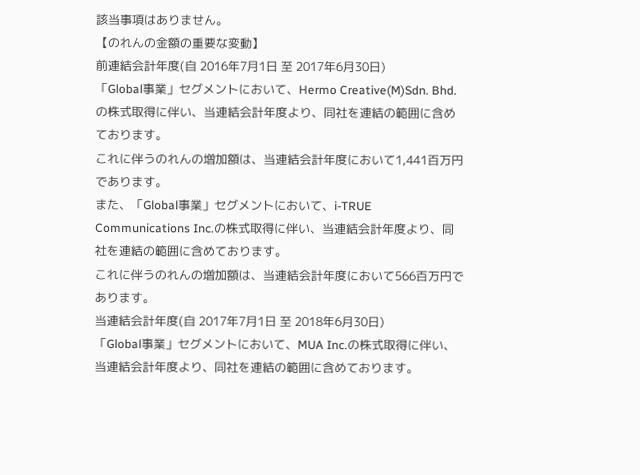該当事項はありません。
【のれんの金額の重要な変動】
前連結会計年度(自 2016年7月1日 至 2017年6月30日)
「Global事業」セグメントにおいて、Hermo Creative(M)Sdn. Bhd.の株式取得に伴い、当連結会計年度より、同社を連結の範囲に含めております。
これに伴うのれんの増加額は、当連結会計年度において1,441百万円であります。
また、「Global事業」セグメントにおいて、i-TRUE Communications Inc.の株式取得に伴い、当連結会計年度より、同社を連結の範囲に含めております。
これに伴うのれんの増加額は、当連結会計年度において566百万円であります。
当連結会計年度(自 2017年7月1日 至 2018年6月30日)
「Global事業」セグメントにおいて、MUA Inc.の株式取得に伴い、当連結会計年度より、同社を連結の範囲に含めております。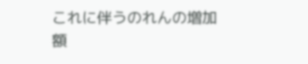これに伴うのれんの増加額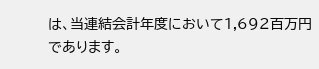は、当連結会計年度において1,692百万円であります。